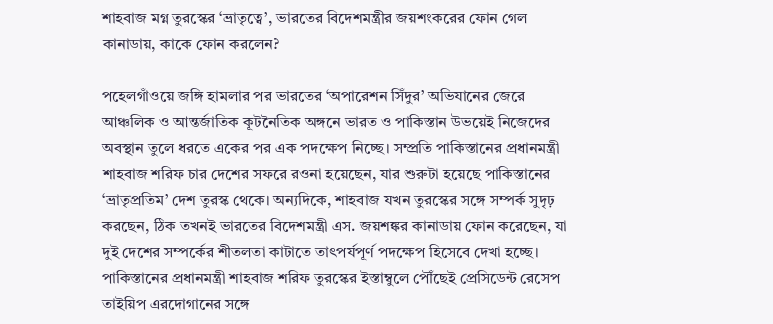শাহবাজ মগ্ন তুরস্কের ‘ভ্রাতৃত্বে’, ভারতের বিদেশমন্ত্রীর জয়শংকরের ফোন গেল কানাডায়, কাকে ফোন করলেন?

পহেলগাঁওয়ে জঙ্গি হামলার পর ভারতের ‘অপারেশন সিঁদুর’ অভিযানের জেরে আঞ্চলিক ও আন্তর্জাতিক কূটনৈতিক অঙ্গনে ভারত ও পাকিস্তান উভয়েই নিজেদের অবস্থান তুলে ধরতে একের পর এক পদক্ষেপ নিচ্ছে। সম্প্রতি পাকিস্তানের প্রধানমন্ত্রী শাহবাজ শরিফ চার দেশের সফরে রওনা হয়েছেন, যার শুরুটা হয়েছে পাকিস্তানের ‘ভ্রাতৃপ্রতিম’ দেশ তুরস্ক থেকে। অন্যদিকে, শাহবাজ যখন তুরস্কের সঙ্গে সম্পর্ক সুদৃঢ় করছেন, ঠিক তখনই ভারতের বিদেশমন্ত্রী এস. জয়শঙ্কর কানাডায় ফোন করেছেন, যা দুই দেশের সম্পর্কের শীতলতা কাটাতে তাৎপর্যপূর্ণ পদক্ষেপ হিসেবে দেখা হচ্ছে।
পাকিস্তানের প্রধানমন্ত্রী শাহবাজ শরিফ তুরস্কের ইস্তাম্বুলে পৌঁছেই প্রেসিডেন্ট রেসেপ তাইয়িপ এরদোগানের সঙ্গে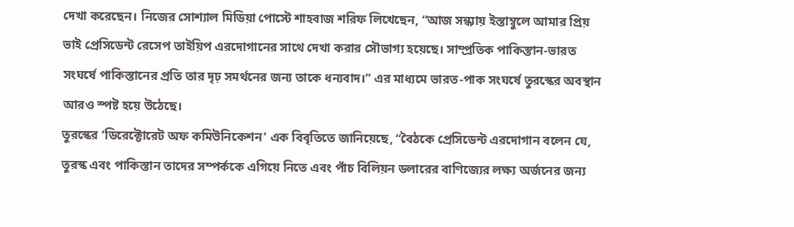দেখা করেছেন। নিজের সোশ্যাল মিডিয়া পোস্টে শাহবাজ শরিফ লিখেছেন, “আজ সন্ধ্যায় ইস্তাম্বুলে আমার প্রিয় ভাই প্রেসিডেন্ট রেসেপ তাইয়িপ এরদোগানের সাথে দেখা করার সৌভাগ্য হয়েছে। সাম্প্রতিক পাকিস্তান-ভারত সংঘর্ষে পাকিস্তানের প্রতি তার দৃঢ় সমর্থনের জন্য তাকে ধন্যবাদ।” এর মাধ্যমে ভারত-পাক সংঘর্ষে তুরস্কের অবস্থান আরও স্পষ্ট হয়ে উঠেছে।
তুরস্কের ‘ডিরেক্টোরেট অফ কমিউনিকেশন’ এক বিবৃতিতে জানিয়েছে, “বৈঠকে প্রেসিডেন্ট এরদোগান বলেন যে, তুরস্ক এবং পাকিস্তান তাদের সম্পর্ককে এগিয়ে নিতে এবং পাঁচ বিলিয়ন ডলারের বাণিজ্যের লক্ষ্য অর্জনের জন্য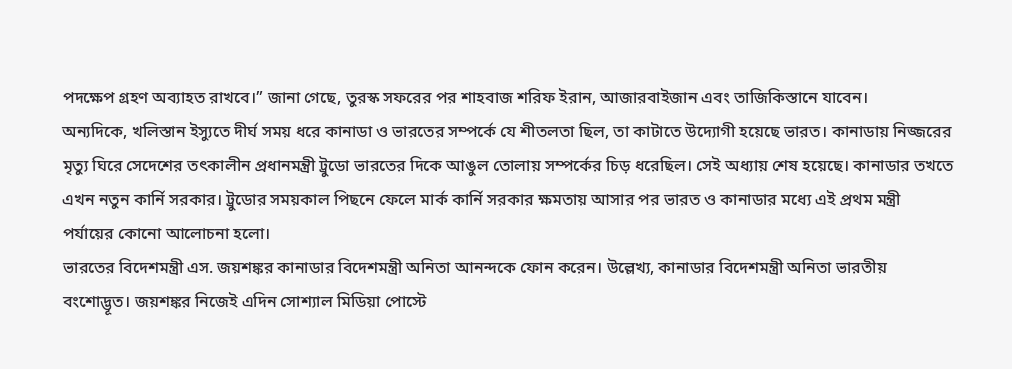পদক্ষেপ গ্রহণ অব্যাহত রাখবে।” জানা গেছে, তুরস্ক সফরের পর শাহবাজ শরিফ ইরান, আজারবাইজান এবং তাজিকিস্তানে যাবেন।
অন্যদিকে, খলিস্তান ইস্যুতে দীর্ঘ সময় ধরে কানাডা ও ভারতের সম্পর্কে যে শীতলতা ছিল, তা কাটাতে উদ্যোগী হয়েছে ভারত। কানাডায় নিজ্জরের মৃত্যু ঘিরে সেদেশের তৎকালীন প্রধানমন্ত্রী ট্রুডো ভারতের দিকে আঙুল তোলায় সম্পর্কের চিড় ধরেছিল। সেই অধ্যায় শেষ হয়েছে। কানাডার তখতে এখন নতুন কার্নি সরকার। ট্রুডোর সময়কাল পিছনে ফেলে মার্ক কার্নি সরকার ক্ষমতায় আসার পর ভারত ও কানাডার মধ্যে এই প্রথম মন্ত্রী পর্যায়ের কোনো আলোচনা হলো।
ভারতের বিদেশমন্ত্রী এস. জয়শঙ্কর কানাডার বিদেশমন্ত্রী অনিতা আনন্দকে ফোন করেন। উল্লেখ্য, কানাডার বিদেশমন্ত্রী অনিতা ভারতীয় বংশোদ্ভূত। জয়শঙ্কর নিজেই এদিন সোশ্যাল মিডিয়া পোস্টে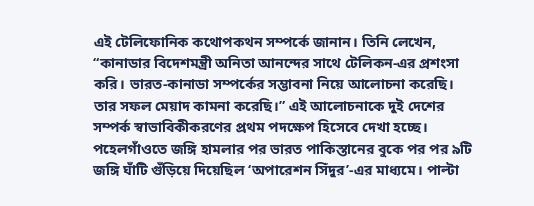এই টেলিফোনিক কথোপকথন সম্পর্কে জানান। তিনি লেখেন, “কানাডার বিদেশমন্ত্রী অনিতা আনন্দের সাথে টেলিকন-এর প্রশংসা করি। ভারত-কানাডা সম্পর্কের সম্ভাবনা নিয়ে আলোচনা করেছি। তার সফল মেয়াদ কামনা করেছি।” এই আলোচনাকে দুই দেশের সম্পর্ক স্বাভাবিকীকরণের প্রথম পদক্ষেপ হিসেবে দেখা হচ্ছে।
পহেলগাঁওতে জঙ্গি হামলার পর ভারত পাকিস্তানের বুকে পর পর ৯টি জঙ্গি ঘাঁটি গুঁড়িয়ে দিয়েছিল ‘অপারেশন সিঁদুর’-এর মাধ্যমে। পাল্টা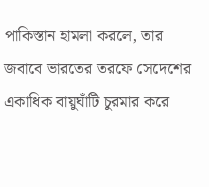পাকিস্তান হামলা করলে, তার জবাবে ভারতের তরফে সেদেশের একাধিক বায়ুঘাঁটি চুরমার করে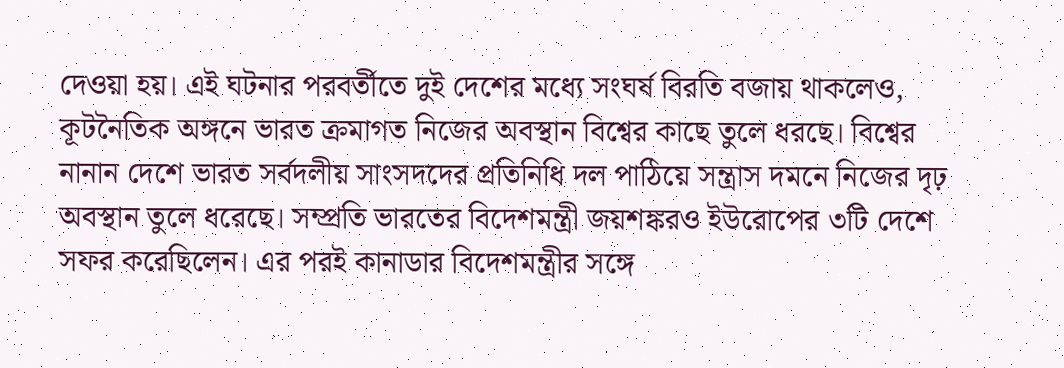দেওয়া হয়। এই ঘটনার পরবর্তীতে দুই দেশের মধ্যে সংঘর্ষ বিরতি বজায় থাকলেও, কূটনৈতিক অঙ্গনে ভারত ক্রমাগত নিজের অবস্থান বিশ্বের কাছে তুলে ধরছে। বিশ্বের নানান দেশে ভারত সর্বদলীয় সাংসদদের প্রতিনিধি দল পাঠিয়ে সন্ত্রাস দমনে নিজের দৃঢ় অবস্থান তুলে ধরেছে। সম্প্রতি ভারতের বিদেশমন্ত্রী জয়শঙ্করও ইউরোপের ৩টি দেশে সফর করেছিলেন। এর পরই কানাডার বিদেশমন্ত্রীর সঙ্গে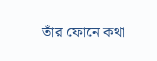তাঁর ফোনে কথা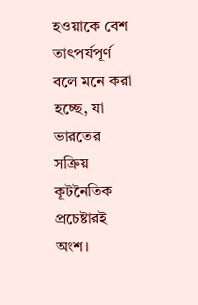হওয়াকে বেশ তাৎপর্যপূর্ণ বলে মনে করা হচ্ছে, যা ভারতের সক্রিয় কূটনৈতিক প্রচেষ্টারই অংশ।